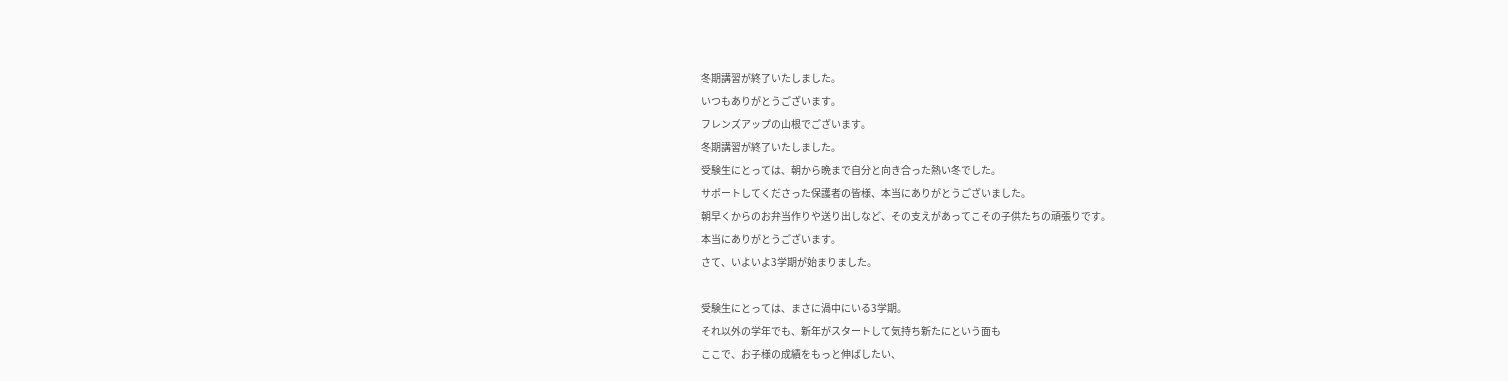冬期講習が終了いたしました。
いつもありがとうございます。
フレンズアップの山根でございます。
冬期講習が終了いたしました。
受験生にとっては、朝から晩まで自分と向き合った熱い冬でした。
サポートしてくださった保護者の皆様、本当にありがとうございました。
朝早くからのお弁当作りや送り出しなど、その支えがあってこその子供たちの頑張りです。
本当にありがとうございます。
さて、いよいよ3学期が始まりました。

受験生にとっては、まさに渦中にいる3学期。
それ以外の学年でも、新年がスタートして気持ち新たにという面も
ここで、お子様の成績をもっと伸ばしたい、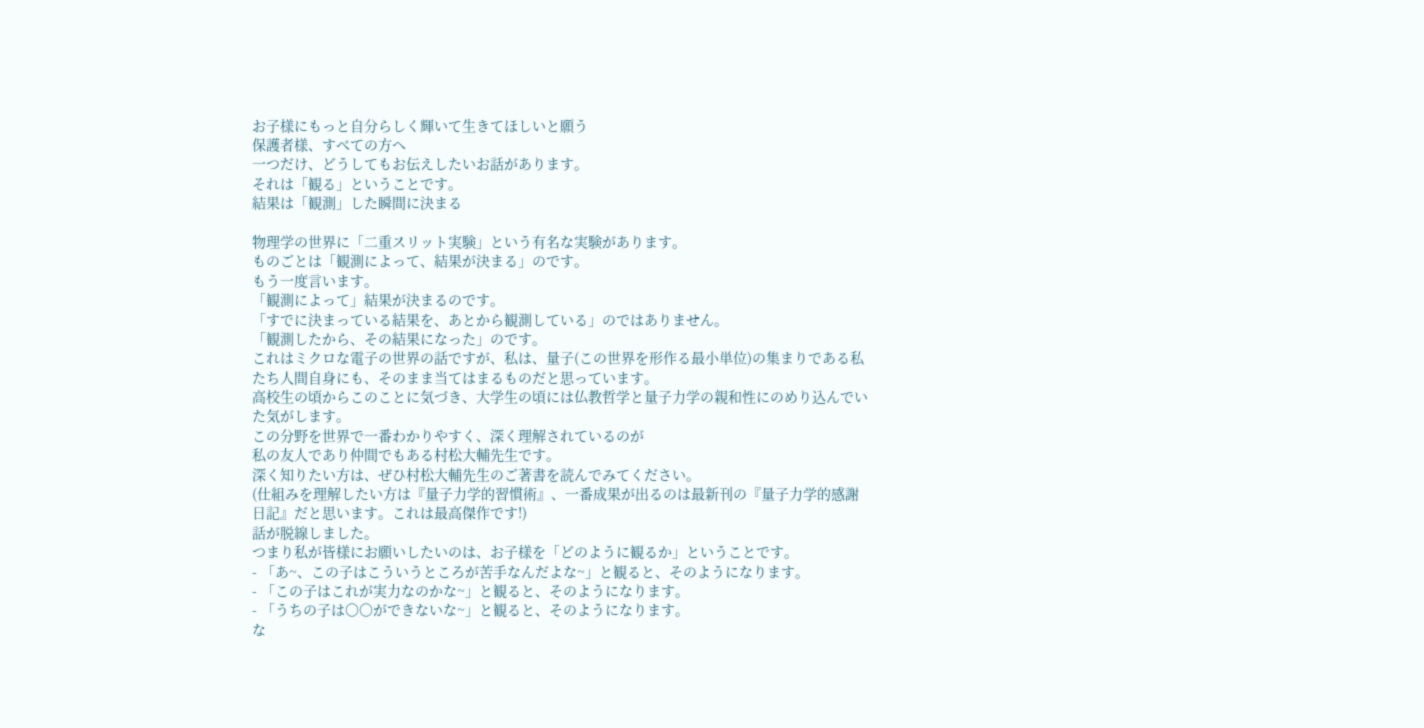お子様にもっと自分らしく輝いて生きてほしいと願う
保護者様、すべての方へ
一つだけ、どうしてもお伝えしたいお話があります。
それは「観る」ということです。
結果は「観測」した瞬間に決まる

物理学の世界に「二重スリット実験」という有名な実験があります。
ものごとは「観測によって、結果が決まる」のです。
もう一度言います。
「観測によって」結果が決まるのです。
「すでに決まっている結果を、あとから観測している」のではありません。
「観測したから、その結果になった」のです。
これはミクロな電子の世界の話ですが、私は、量子(この世界を形作る最小単位)の集まりである私たち人間自身にも、そのまま当てはまるものだと思っています。
高校生の頃からこのことに気づき、大学生の頃には仏教哲学と量子力学の親和性にのめり込んでいた気がします。
この分野を世界で一番わかりやすく、深く理解されているのが
私の友人であり仲間でもある村松大輔先生です。
深く知りたい方は、ぜひ村松大輔先生のご著書を読んでみてください。
(仕組みを理解したい方は『量子力学的習慣術』、一番成果が出るのは最新刊の『量子力学的感謝日記』だと思います。これは最高傑作です!)
話が脱線しました。
つまり私が皆様にお願いしたいのは、お子様を「どのように観るか」ということです。
- 「あ~、この子はこういうところが苦手なんだよな~」と観ると、そのようになります。
- 「この子はこれが実力なのかな~」と観ると、そのようになります。
- 「うちの子は〇〇ができないな~」と観ると、そのようになります。
な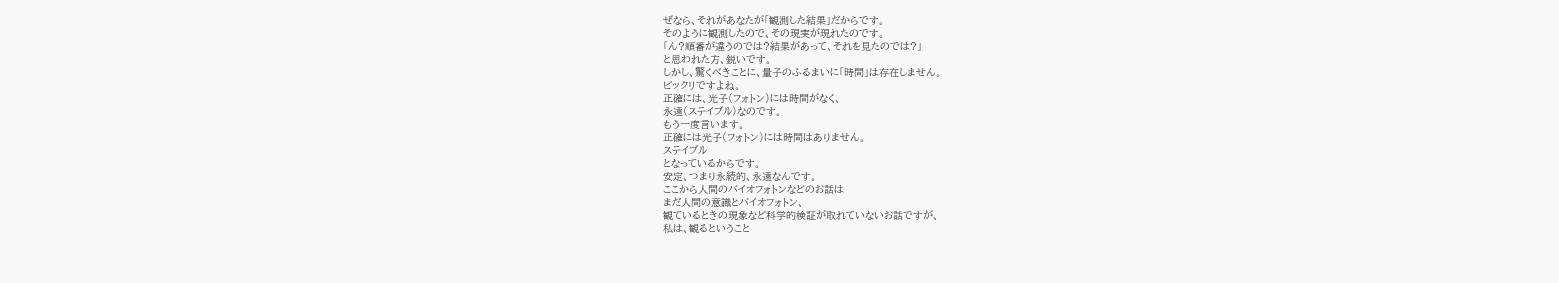ぜなら、それがあなたが「観測した結果」だからです。
そのように観測したので、その現実が現れたのです。
「ん?順番が違うのでは?結果があって、それを見たのでは?」
と思われた方、鋭いです。
しかし、驚くべきことに、量子のふるまいに「時間」は存在しません。
ビックリですよね。
正確には、光子(フォトン)には時間がなく、
永遠(ステイブル)なのです。
もう一度言います。
正確には光子(フォトン)には時間はありません。
ステイブル
となっているからです。
安定、つまり永続的、永遠なんです。
ここから人間のバイオフォトンなどのお話は
まだ人間の意識とバイオフォトン、
観ているときの現象など科学的検証が取れていないお話ですが、
私は、観るということ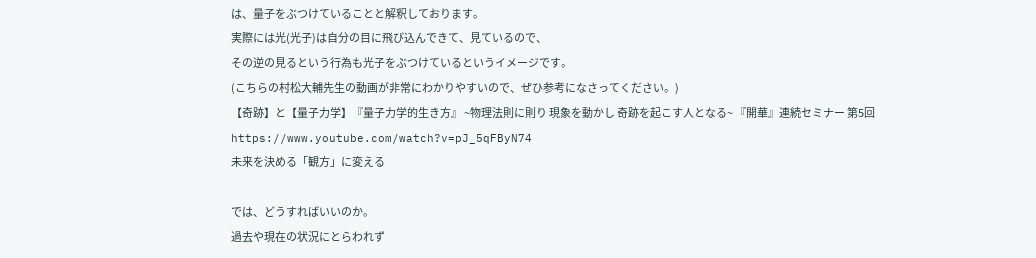は、量子をぶつけていることと解釈しております。
実際には光(光子)は自分の目に飛び込んできて、見ているので、
その逆の見るという行為も光子をぶつけているというイメージです。
(こちらの村松大輔先生の動画が非常にわかりやすいので、ぜひ参考になさってください。)
【奇跡】と【量子力学】『量子力学的生き方』 ~物理法則に則り 現象を動かし 奇跡を起こす人となる~ 『開華』連続セミナー 第5回
https://www.youtube.com/watch?v=pJ_5qFByN74
未来を決める「観方」に変える

では、どうすればいいのか。
過去や現在の状況にとらわれず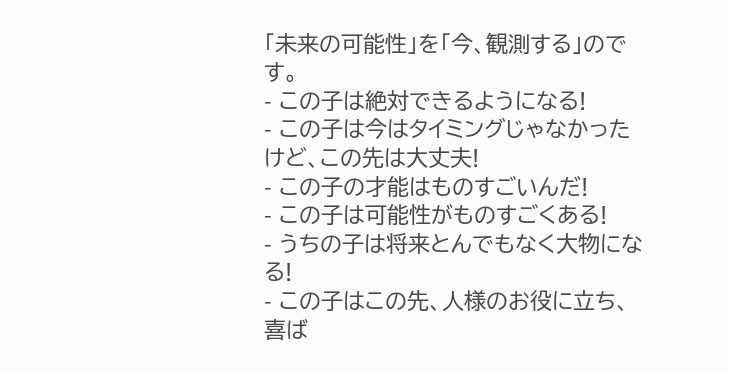「未来の可能性」を「今、観測する」のです。
- この子は絶対できるようになる!
- この子は今はタイミングじゃなかったけど、この先は大丈夫!
- この子の才能はものすごいんだ!
- この子は可能性がものすごくある!
- うちの子は将来とんでもなく大物になる!
- この子はこの先、人様のお役に立ち、喜ば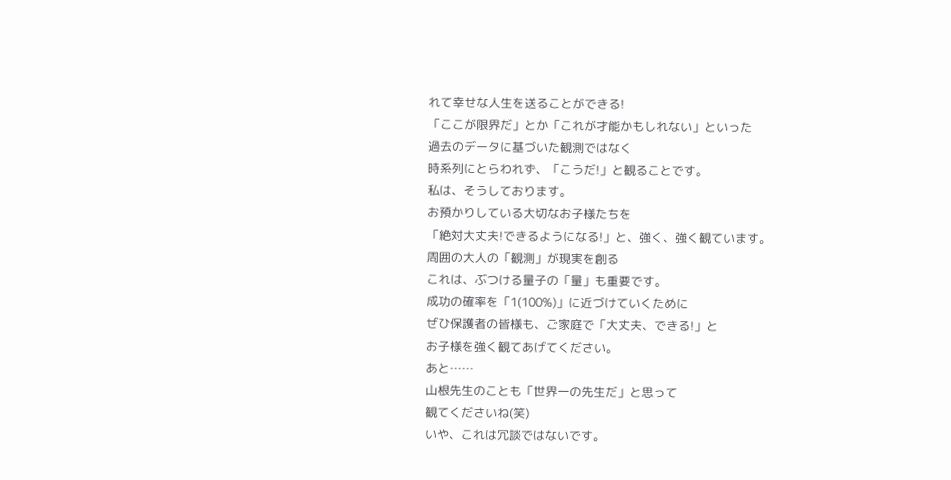れて幸せな人生を送ることができる!
「ここが限界だ」とか「これが才能かもしれない」といった
過去のデータに基づいた観測ではなく
時系列にとらわれず、「こうだ!」と観ることです。
私は、そうしております。
お預かりしている大切なお子様たちを
「絶対大丈夫!できるようになる!」と、強く、強く観ています。
周囲の大人の「観測」が現実を創る
これは、ぶつける量子の「量」も重要です。
成功の確率を「1(100%)」に近づけていくために
ぜひ保護者の皆様も、ご家庭で「大丈夫、できる!」と
お子様を強く観てあげてください。
あと……
山根先生のことも「世界一の先生だ」と思って
観てくださいね(笑)
いや、これは冗談ではないです。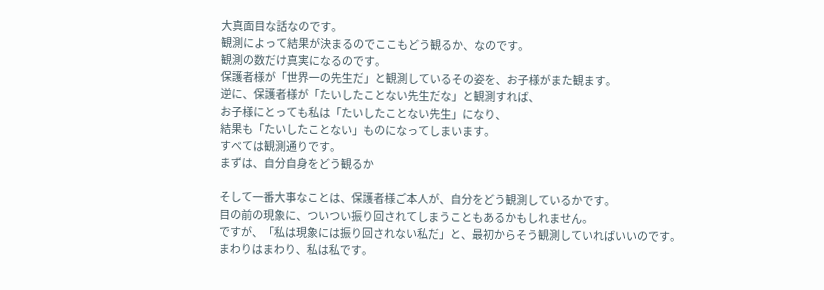大真面目な話なのです。
観測によって結果が決まるのでここもどう観るか、なのです。
観測の数だけ真実になるのです。
保護者様が「世界一の先生だ」と観測しているその姿を、お子様がまた観ます。
逆に、保護者様が「たいしたことない先生だな」と観測すれば、
お子様にとっても私は「たいしたことない先生」になり、
結果も「たいしたことない」ものになってしまいます。
すべては観測通りです。
まずは、自分自身をどう観るか

そして一番大事なことは、保護者様ご本人が、自分をどう観測しているかです。
目の前の現象に、ついつい振り回されてしまうこともあるかもしれません。
ですが、「私は現象には振り回されない私だ」と、最初からそう観測していればいいのです。
まわりはまわり、私は私です。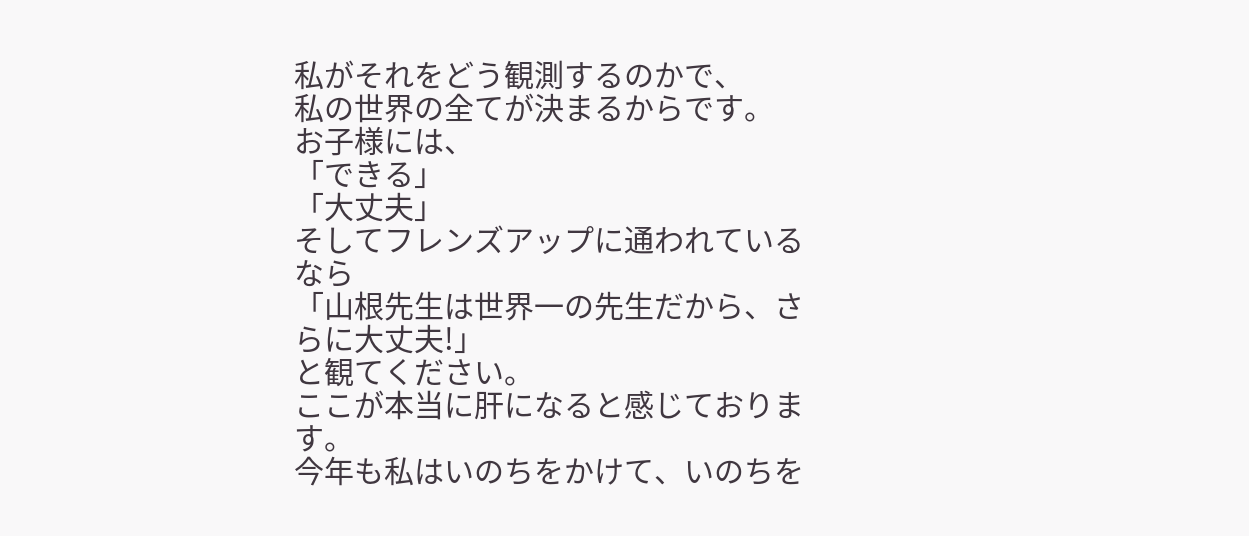私がそれをどう観測するのかで、
私の世界の全てが決まるからです。
お子様には、
「できる」
「大丈夫」
そしてフレンズアップに通われているなら
「山根先生は世界一の先生だから、さらに大丈夫!」
と観てください。
ここが本当に肝になると感じております。
今年も私はいのちをかけて、いのちを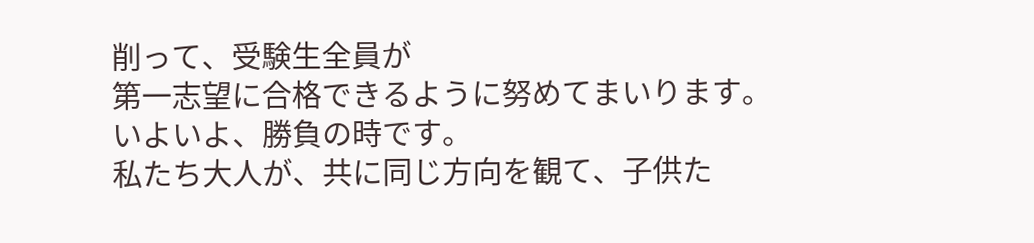削って、受験生全員が
第一志望に合格できるように努めてまいります。
いよいよ、勝負の時です。
私たち大人が、共に同じ方向を観て、子供た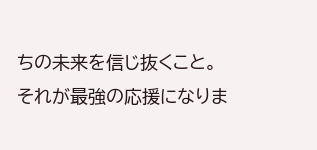ちの未来を信じ抜くこと。
それが最強の応援になりま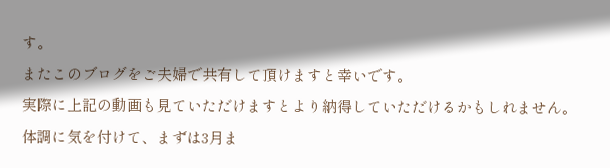す。
またこのブログをご夫婦で共有して頂けますと幸いです。
実際に上記の動画も見ていただけますとより納得していただけるかもしれません。
体調に気を付けて、まずは3月ま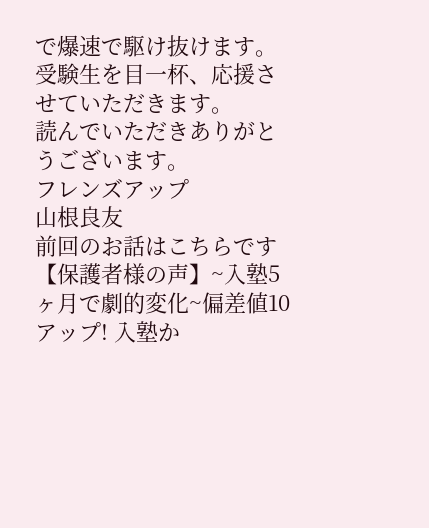で爆速で駆け抜けます。
受験生を目一杯、応援させていただきます。
読んでいただきありがとうございます。
フレンズアップ
山根良友
前回のお話はこちらです
【保護者様の声】~入塾5ヶ月で劇的変化~偏差値10アップ! 入塾か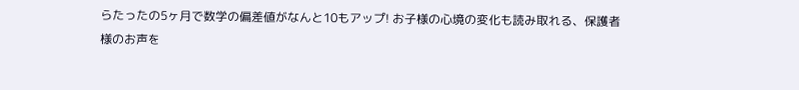らたったの5ヶ月で数学の偏差値がなんと10もアップ! お子様の心境の変化も読み取れる、保護者様のお声を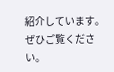紹介しています。 ぜひご覧ください。